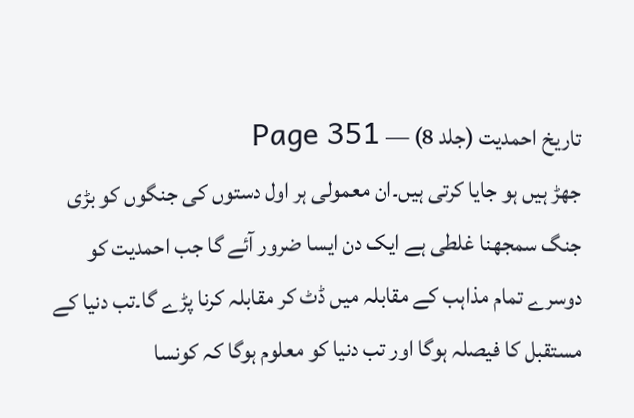تاریخ احمدیت (جلد 8) — Page 351
جھڑ ہیں ہو جایا کرتی ہیں۔ان معمولی ہر اول دستوں کی جنگوں کو بڑی جنگ سمجھنا غلطی ہے ایک دن ایسا ضرور آئے گا جب احمدیت کو دوسرے تمام مذاہب کے مقابلہ میں ڈٹ کر مقابلہ کرنا پڑے گا۔تب دنیا کے مستقبل کا فیصلہ ہوگا اور تب دنیا کو معلوم ہوگا کہ کونسا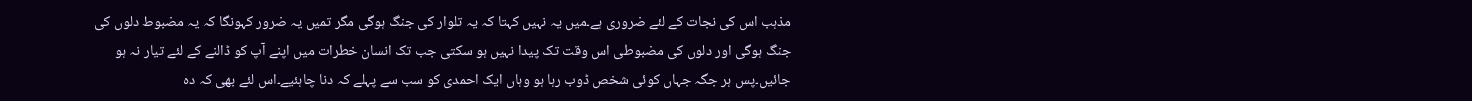مذہب اس کی نجات کے لئے ضروری ہے۔میں یہ نہیں کہتا کہ یہ تلوار کی جنگ ہوگی مگر تمیں یہ ضرور کہونگا کہ یہ مضبوط دلوں کی جنگ ہوگی اور دلوں کی مضبوطی اس وقت تک پیدا نہیں ہو سکتی جب تک انسان خطرات میں اپنے آپ کو ڈالنے کے لئے تیار نہ ہو جائیں۔پس ہر جگہ جہاں کوئی شخص ڈوب رہا ہو وہاں ایک احمدی کو سب سے پہلے کہ دنا چاہئیے۔اس لئے بھی کہ دہ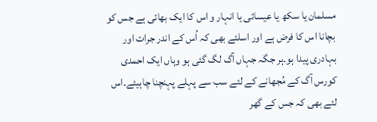مسلمان یا سکھ یا عیسائی یا انہار و اس کا ایک بھائی ہے جس کو بچانا اس کا فرض ہے اور اسلئے بھی کہ اُس کے اندر جرات اور بہادری پیدا ہو۔ہر جگہ جہاں آگ لگ گئی ہو وہاں ایک احمدی کورس آگ کے مُجھانے کے لئے سب سے پہلے پہنچنا چاہیئے۔اس لئے بھی کہ جس کے گھر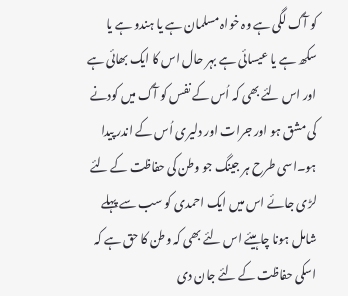کو آگ لگی ہے وہ خواہ مسلمان ہے یا ہندو ہے یا سکھ ہے یا عیسائی ہے بہر حال اس کا ایک بھائی ہے اور اس لئے بھی کہ اُس کے نفس کو آگ میں کودنے کی مشق ہو اور جرات اور دلیری اُس کے اندر پیدا ہو۔اسی طرح ہر جینگ جو وطن کی حفاظت کے لئے لڑی جائے اس میں ایک احمدی کو سب سے پہلے شامل ہونا چاہیئے اس لئے بھی کہ وطن کا حق ہے کہ اسکی حفاظت کے لئے جان دی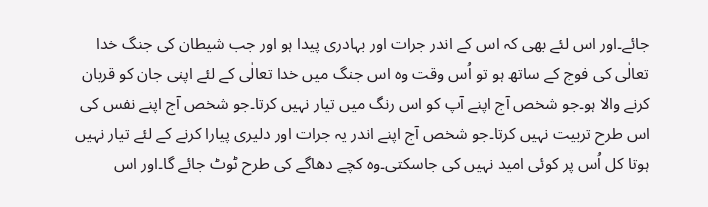جائے۔اور اس لئے بھی کہ اس کے اندر جرات اور بہادری پیدا ہو اور جب شیطان کی جنگ خدا تعالٰی کی فوج کے ساتھ ہو تو اُس وقت وہ اس جنگ میں خدا تعالٰی کے لئے اپنی جان کو قربان کرنے والا ہو۔جو شخص آج اپنے آپ کو اس رنگ میں تیار نہیں کرتا۔جو شخص آج اپنے نفس کی اس طرح تربیت نہیں کرتا۔جو شخص آج اپنے اندر یہ جرات اور دلیری پیارا کرنے کے لئے تیار نہیں ہوتا کل اُس پر کوئی امید نہیں کی جاسکتی۔وہ کچے دھاگے کی طرح ٹوٹ جائے گا۔اور اس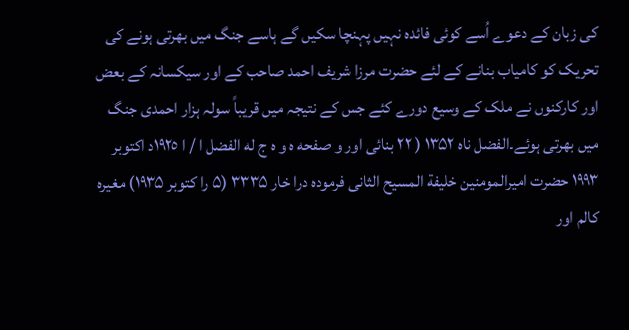کی زبان کے دعوے اُسے کوئی فائدہ نہیں پہنچا سکیں گے ہاسے جنگ میں بھرتی ہونے کی تحریک کو کامیاب بنانے کے لئے حضرت مرزا شریف احمد صاحب کے اور سیکسانہ کے بعض اور کارکنوں نے ملک کے وسیع دورے کئے جس کے نتیجہ میں قریباً سولہ ہزار احمدی جنگ میں بھرتی ہوئے۔الفضل ناه ۱۳۵۲ ( ۲۲ بنائی اور و صفحه ه و ه ج له الفضل ا / ا ١٩٢٥د اکتوبر ۱۹۹۳ حضرت امیرالمومنین خلیفة المسیح الثانی فرموده درا خار ۳۳۳۵ (۵ را کتوبر ۱۹۳۵) مغیرہ کالم اور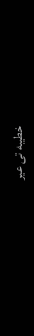خطیبه تی عیر